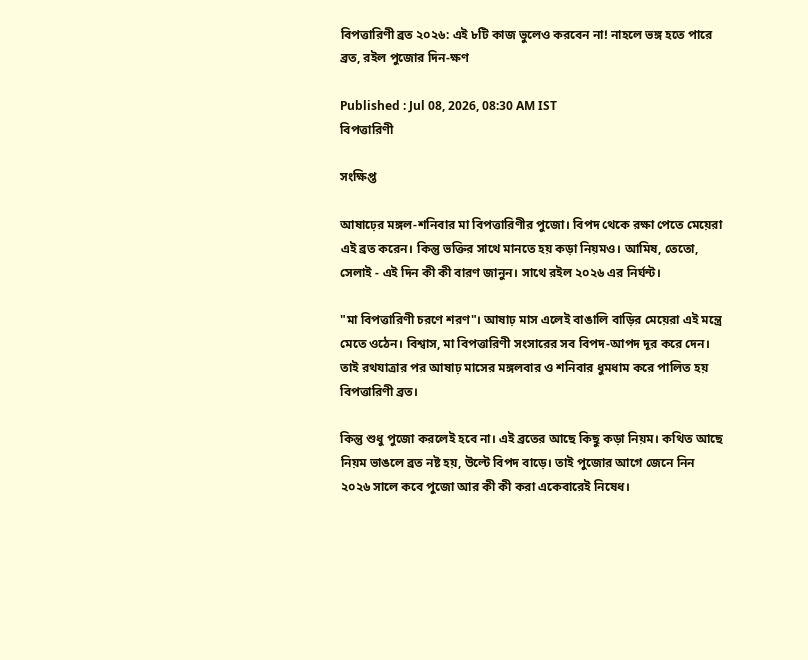বিপত্তারিণী ব্রত ২০২৬: এই ৮টি কাজ ভুলেও করবেন না! নাহলে ভঙ্গ হতে পারে ব্রত, রইল পুজোর দিন-ক্ষণ

Published : Jul 08, 2026, 08:30 AM IST
বিপত্তারিণী

সংক্ষিপ্ত

আষাঢ়ের মঙ্গল-শনিবার মা বিপত্তারিণীর পুজো। বিপদ থেকে রক্ষা পেতে মেয়েরা এই ব্রত করেন। কিন্তু ভক্তির সাথে মানতে হয় কড়া নিয়মও। আমিষ, তেতো, সেলাই - এই দিন কী কী বারণ জানুন। সাথে রইল ২০২৬ এর নির্ঘন্ট।

"মা বিপত্তারিণী চরণে শরণ"। আষাঢ় মাস এলেই বাঙালি বাড়ির মেয়েরা এই মন্ত্রে মেতে ওঠেন। বিশ্বাস, মা বিপত্তারিণী সংসারের সব বিপদ-আপদ দূর করে দেন। তাই রথযাত্রার পর আষাঢ় মাসের মঙ্গলবার ও শনিবার ধুমধাম করে পালিত হয় বিপত্তারিণী ব্রত।

কিন্তু শুধু পুজো করলেই হবে না। এই ব্রতের আছে কিছু কড়া নিয়ম। কথিত আছে নিয়ম ভাঙলে ব্রত নষ্ট হয়, উল্টে বিপদ বাড়ে। তাই পুজোর আগে জেনে নিন ২০২৬ সালে কবে পুজো আর কী কী করা একেবারেই নিষেধ।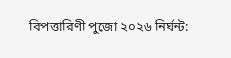বিপত্তারিণী পুজো ২০২৬ নির্ঘন্ট: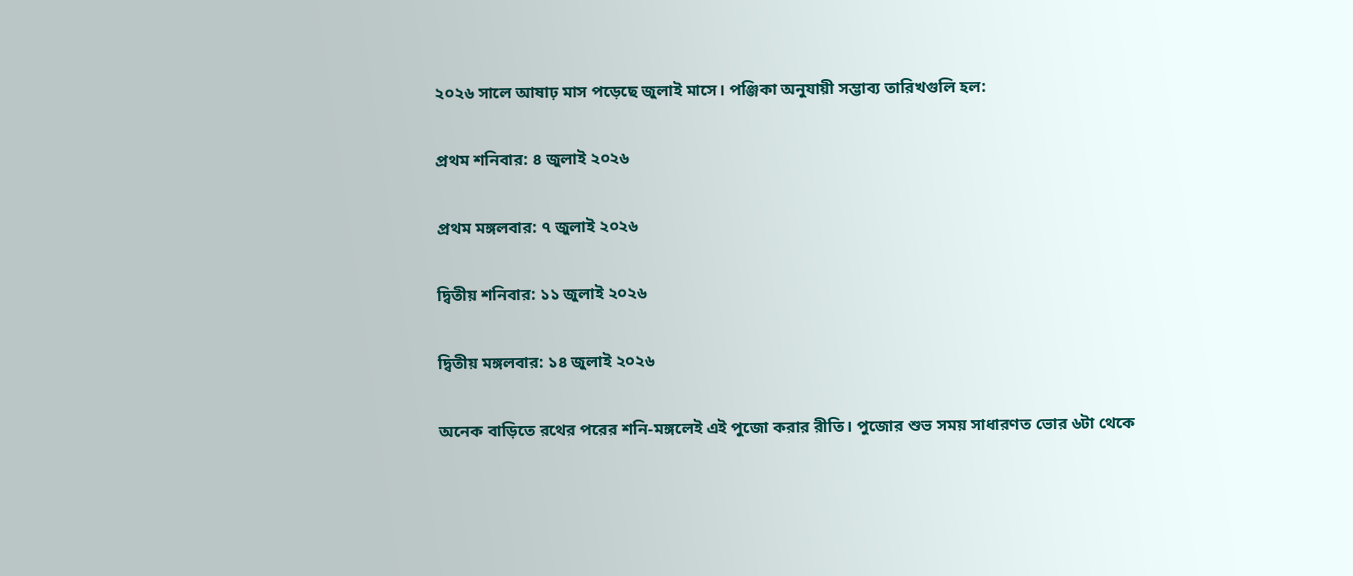২০২৬ সালে আষাঢ় মাস পড়েছে জুলাই মাসে। পঞ্জিকা অনুযায়ী সম্ভাব্য তারিখগুলি হল:

প্রথম শনিবার: ৪ জুলাই ২০২৬

প্রথম মঙ্গলবার: ৭ জুলাই ২০২৬

দ্বিতীয় শনিবার: ১১ জুলাই ২০২৬

দ্বিতীয় মঙ্গলবার: ১৪ জুলাই ২০২৬

অনেক বাড়িতে রথের পরের শনি-মঙ্গলেই এই পুজো করার রীতি। পুজোর শুভ সময় সাধারণত ভোর ৬টা থেকে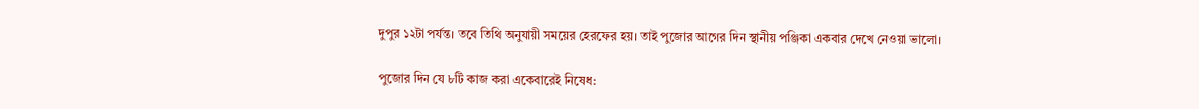দুপুর ১২টা পর্যন্ত। তবে তিথি অনুযায়ী সময়ের হেরফের হয়। তাই পুজোর আগের দিন স্থানীয় পঞ্জিকা একবার দেখে নেওয়া ভালো।

পুজোর দিন যে ৮টি কাজ করা একেবারেই নিষেধ: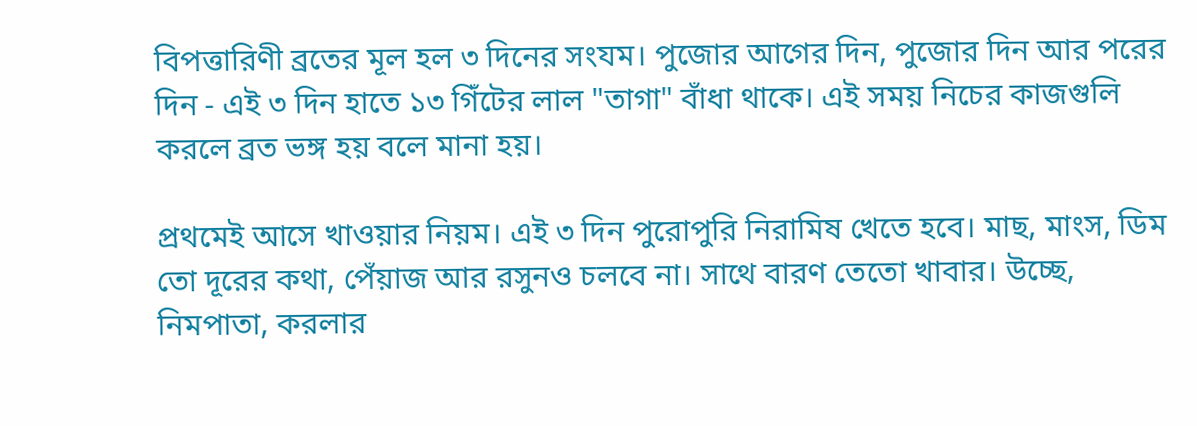বিপত্তারিণী ব্রতের মূল হল ৩ দিনের সংযম। পুজোর আগের দিন, পুজোর দিন আর পরের দিন - এই ৩ দিন হাতে ১৩ গিঁটের লাল "তাগা" বাঁধা থাকে। এই সময় নিচের কাজগুলি করলে ব্রত ভঙ্গ হয় বলে মানা হয়।

প্রথমেই আসে খাওয়ার নিয়ম। এই ৩ দিন পুরোপুরি নিরামিষ খেতে হবে। মাছ, মাংস, ডিম তো দূরের কথা, পেঁয়াজ আর রসুনও চলবে না। সাথে বারণ তেতো খাবার। উচ্ছে, নিমপাতা, করলার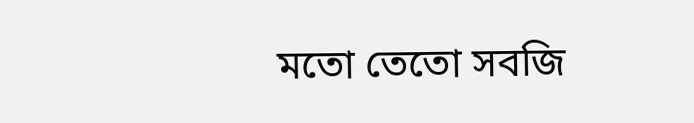মতো তেতো সবজি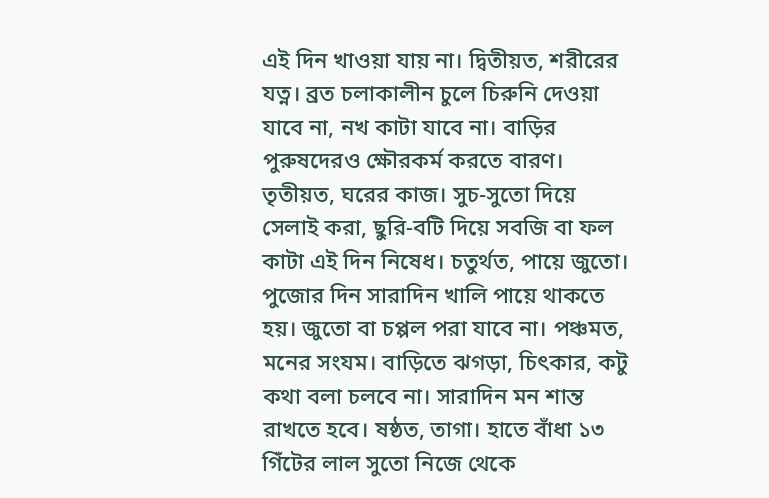এই দিন খাওয়া যায় না। দ্বিতীয়ত, শরীরের যত্ন। ব্রত চলাকালীন চুলে চিরুনি দেওয়া যাবে না, নখ কাটা যাবে না। বাড়ির পুরুষদেরও ক্ষৌরকর্ম করতে বারণ। তৃতীয়ত, ঘরের কাজ। সুচ-সুতো দিয়ে সেলাই করা, ছুরি-বটি দিয়ে সবজি বা ফল কাটা এই দিন নিষেধ। চতুর্থত, পায়ে জুতো। পুজোর দিন সারাদিন খালি পায়ে থাকতে হয়। জুতো বা চপ্পল পরা যাবে না। পঞ্চমত, মনের সংযম। বাড়িতে ঝগড়া, চিৎকার, কটু কথা বলা চলবে না। সারাদিন মন শান্ত রাখতে হবে। ষষ্ঠত, তাগা। হাতে বাঁধা ১৩ গিঁটের লাল সুতো নিজে থেকে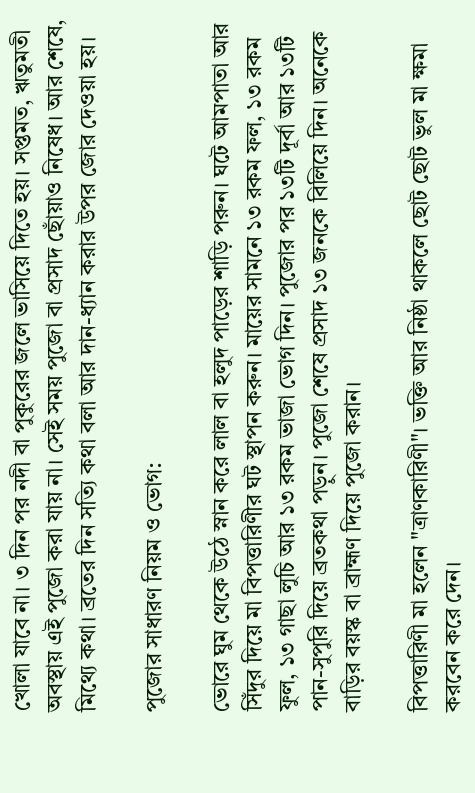খোলা যাবে না। ৩ দিন পর নদী বা পুকুরের জলে ভাসিয়ে দিতে হয়। সপ্তমত, ঋতুমতী অবস্থায় এই পুজো করা যায় না। সেই সময় পুজো বা প্রসাদ ছোঁয়াও নিষেধ। আর শেষে, মিথ্যে কথা। ব্রতের দিন সত্যি কথা বলা আর দান-ধ্যান করার উপর জোর দেওয়া হয়।

পুজোর সাধারণ নিয়ম ও ভোগ:

ভোরে ঘুম থেকে উঠে স্নান করে লাল বা হলুদ পাড়ের শাড়ি পরুন। ঘটে আমপাতা আর সিঁদুর দিয়ে মা বিপত্তারিণীর ঘট স্থাপন করুন। মায়ের সামনে ১৩ রকম ফল, ১৩ রকম ফুল, ১৩ গাছা লুচি আর ১৩ রকম ভাজা ভোগ দিন। পুজোর পর ১৩টি দূর্বা আর ১৩টি পান-সুপুরি দিয়ে ব্রতকথা পড়ুন। পুজো শেষে প্রসাদ ১৩ জনকে বিলিয়ে দিন। অনেকে বাড়ির বয়স্ক বা ব্রাহ্মণ দিয়ে পুজো করান।

বিপত্তারিণী মা হলেন "ত্রাণকারিণী"। ভক্তি আর নিষ্ঠা থাকলে ছোট ছোট ভুল মা ক্ষমা করবেন করে দেন।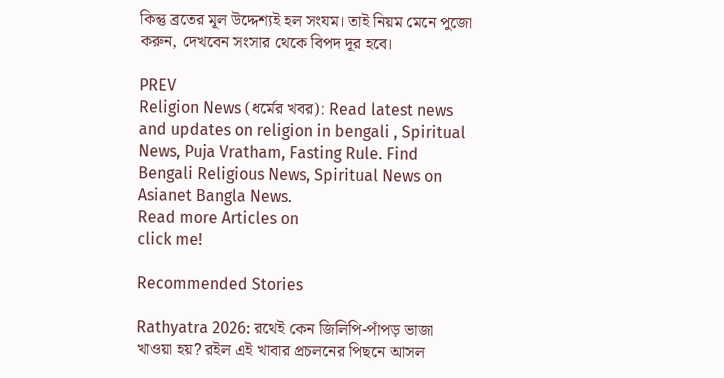কিন্তু ব্রতের মূল উদ্দেশ্যই হল সংযম। তাই নিয়ম মেনে পুজো করুন, দেখবেন সংসার থেকে বিপদ দূর হবে।

PREV
Religion News (ধর্মের খবর): Read latest news and updates on religion in bengali , Spiritual News, Puja Vratham, Fasting Rule. Find Bengali Religious News, Spiritual News on Asianet Bangla News.
Read more Articles on
click me!

Recommended Stories

Rathyatra 2026: রথেই কেন জিলিপি-পাঁপড় ভাজা খাওয়া হয়? রইল এই খাবার প্রচলনের পিছনে আসল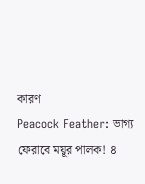কারণ
Peacock Feather: ভাগ্য ফেরাবে ময়ূর পালক! ৪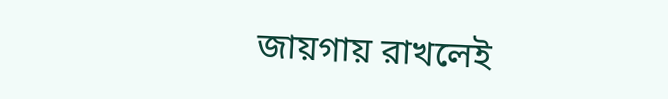জায়গায় রাখলেই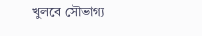খুলবে সৌভাগ্য